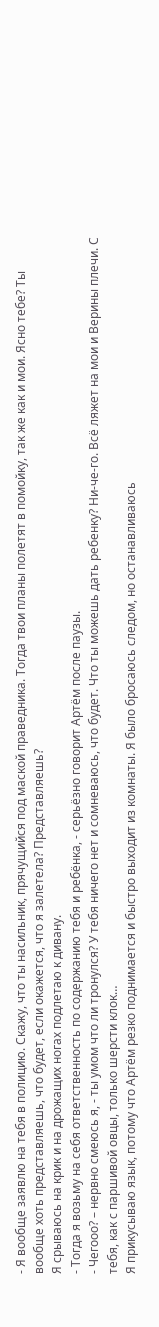- Я вообще заявлю на тебя в полицию. Скажу, что ты насильник, прячущийся под маской праведника. Тогда твои планы полетят в помойку, так же как и мои. Ясно тебе? Ты вообще хоть представляешь, что будет, если окажется, что я залетела? Представляешь?
Я срываюсь на крик и на дрожащих ногах подлетаю к дивану.
- Тогда я возьму на себя ответственность по содержанию тебя и ребёнка, - серьёзно говорит Артём после паузы.
- Чегооо? – нервно смеюсь я, - ты умом что ли тронулся? У тебя ничего нет и сомневаюсь, что будет. Что ты можешь дать ребенку? Ни-че-го. Всё ляжет на мои и Верины плечи. С тебя, как с паршивой овцы, только шерсти клок…
Я прикусываю язык, потому что Артём резко поднимается и быстро выходит из комнаты. Я было бросаюсь следом, но останавливаюсь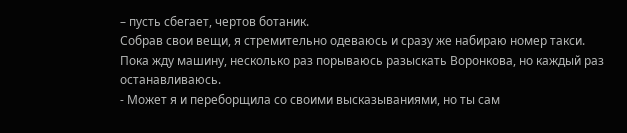– пусть сбегает, чертов ботаник.
Собрав свои вещи, я стремительно одеваюсь и сразу же набираю номер такси.
Пока жду машину, несколько раз порываюсь разыскать Воронкова, но каждый раз останавливаюсь.
- Может я и переборщила со своими высказываниями, но ты сам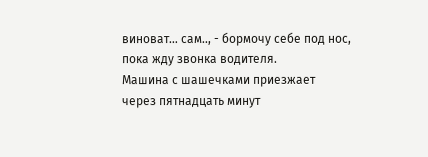виноват… сам.., - бормочу себе под нос, пока жду звонка водителя.
Машина с шашечками приезжает через пятнадцать минут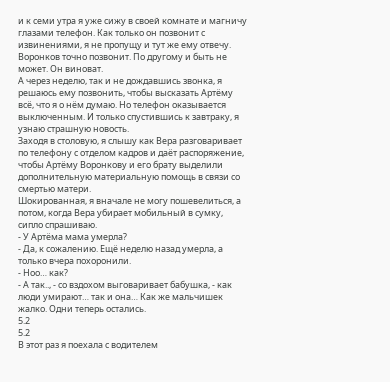и к семи утра я уже сижу в своей комнате и магничу глазами телефон. Как только он позвонит с извинениями, я не пропущу и тут же ему отвечу. Воронков точно позвонит. По другому и быть не может. Он виноват.
А через неделю, так и не дождавшись звонка, я решаюсь ему позвонить, чтобы высказать Артёму всё, что я о нём думаю. Но телефон оказывается выключенным. И только спустившись к завтраку, я узнаю страшную новость.
Заходя в столовую, я слышу как Вера разговаривает по телефону с отделом кадров и даёт распоряжение, чтобы Артёму Воронкову и его брату выделили дополнительную материальную помощь в связи со смертью матери.
Шокированная, я вначале не могу пошевелиться, а потом, когда Вера убирает мобильный в сумку, сипло спрашиваю.
- У Артёма мама умерла?
- Да, к сожалению. Ещё неделю назад умерла, а только вчера похоронили.
- Ноо… как?
- А так.., - со вздохом выговаривает бабушка, - как люди умирают… так и она… Как же мальчишек жалко. Одни теперь остались.
5.2
5.2
В этот раз я поехала с водителем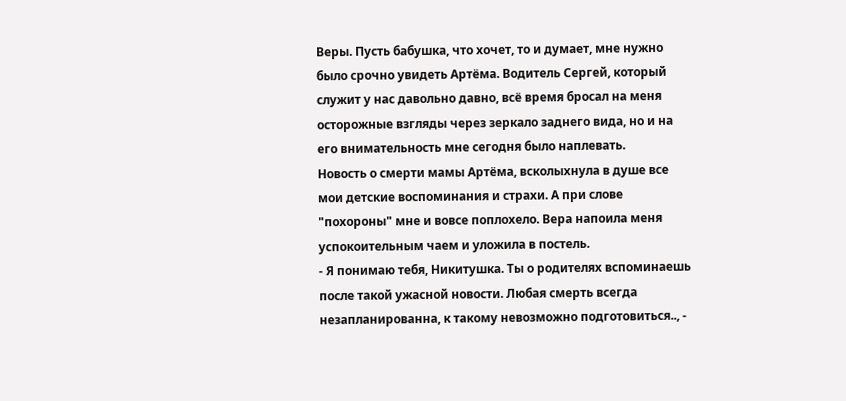Веры. Пусть бабушка, что хочет, то и думает, мне нужно было срочно увидеть Артёма. Водитель Сергей, который служит у нас давольно давно, всё время бросал на меня осторожные взгляды через зеркало заднего вида, но и на его внимательность мне сегодня было наплевать.
Новость о смерти мамы Артёма, всколыхнула в душе все мои детские воспоминания и страхи. А при слове "похороны" мне и вовсе поплохело. Вера напоила меня успокоительным чаем и уложила в постель.
- Я понимаю тебя, Никитушка. Ты о родителях вспоминаешь после такой ужасной новости. Любая смерть всегда незапланированна, к такому невозможно подготовиться.., -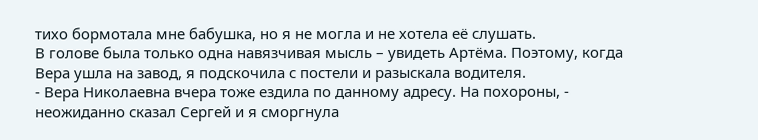тихо бормотала мне бабушка, но я не могла и не хотела её слушать.
В голове была только одна навязчивая мысль – увидеть Артёма. Поэтому, когда Вера ушла на завод, я подскочила с постели и разыскала водителя.
- Вера Николаевна вчера тоже ездила по данному адресу. На похороны, - неожиданно сказал Сергей и я сморгнула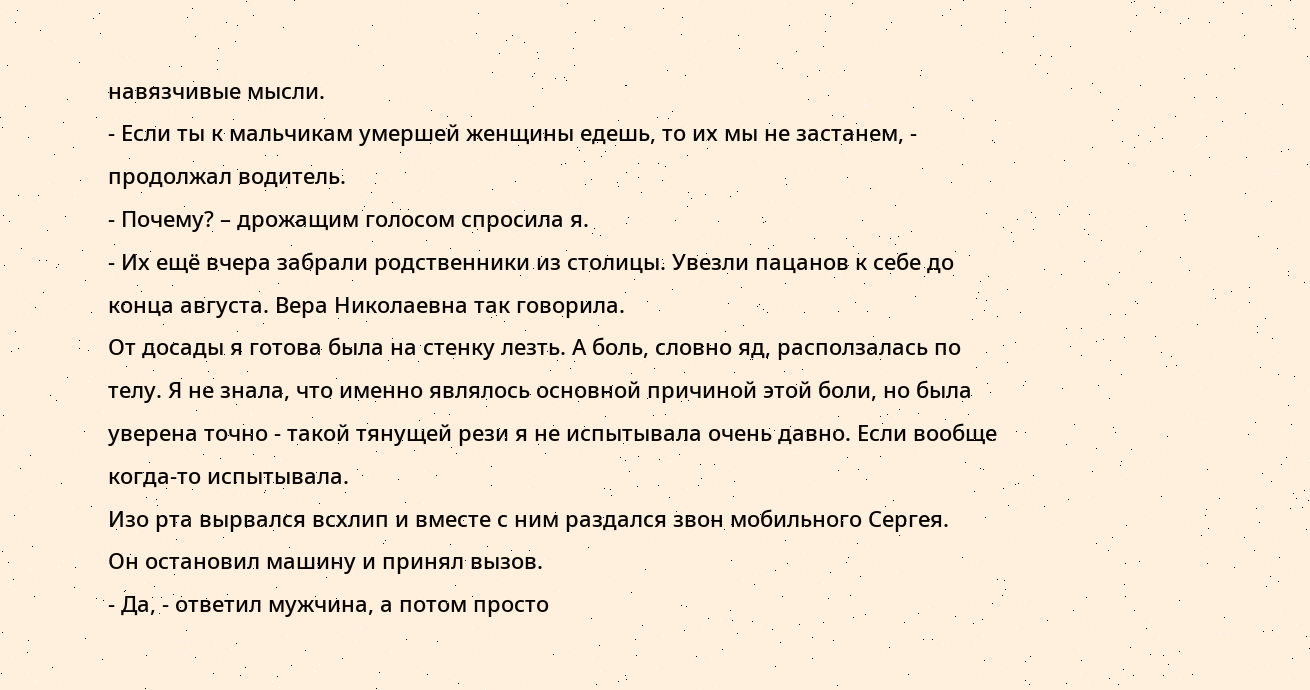навязчивые мысли.
- Если ты к мальчикам умершей женщины едешь, то их мы не застанем, - продолжал водитель.
- Почему? – дрожащим голосом спросила я.
- Их ещё вчера забрали родственники из столицы. Увезли пацанов к себе до конца августа. Вера Николаевна так говорила.
От досады я готова была на стенку лезть. А боль, словно яд, расползалась по телу. Я не знала, что именно являлось основной причиной этой боли, но была уверена точно - такой тянущей рези я не испытывала очень давно. Если вообще когда-то испытывала.
Изо рта вырвался всхлип и вместе с ним раздался звон мобильного Сергея.
Он остановил машину и принял вызов.
- Да, - ответил мужчина, а потом просто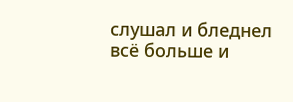слушал и бледнел всё больше и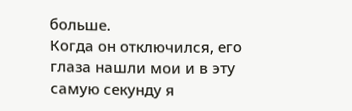больше.
Когда он отключился, его глаза нашли мои и в эту самую секунду я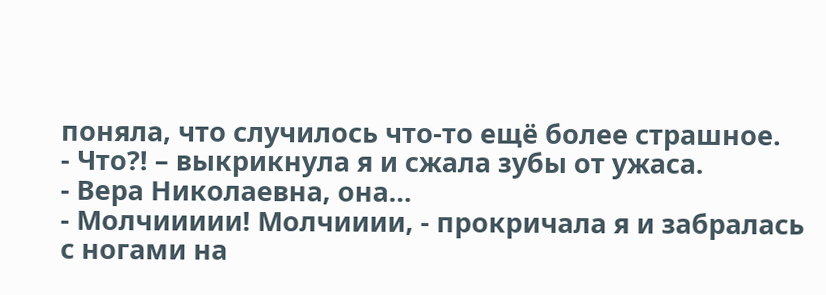поняла, что случилось что-то ещё более страшное.
- Что?! – выкрикнула я и сжала зубы от ужаса.
- Вера Николаевна, она…
- Молчиииии! Молчииии, - прокричала я и забралась с ногами на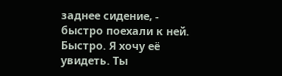заднее сидение, - быстро поехали к ней. Быстро. Я хочу её увидеть. Ты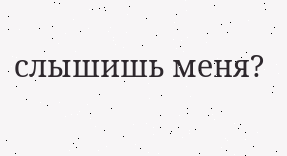слышишь меня?